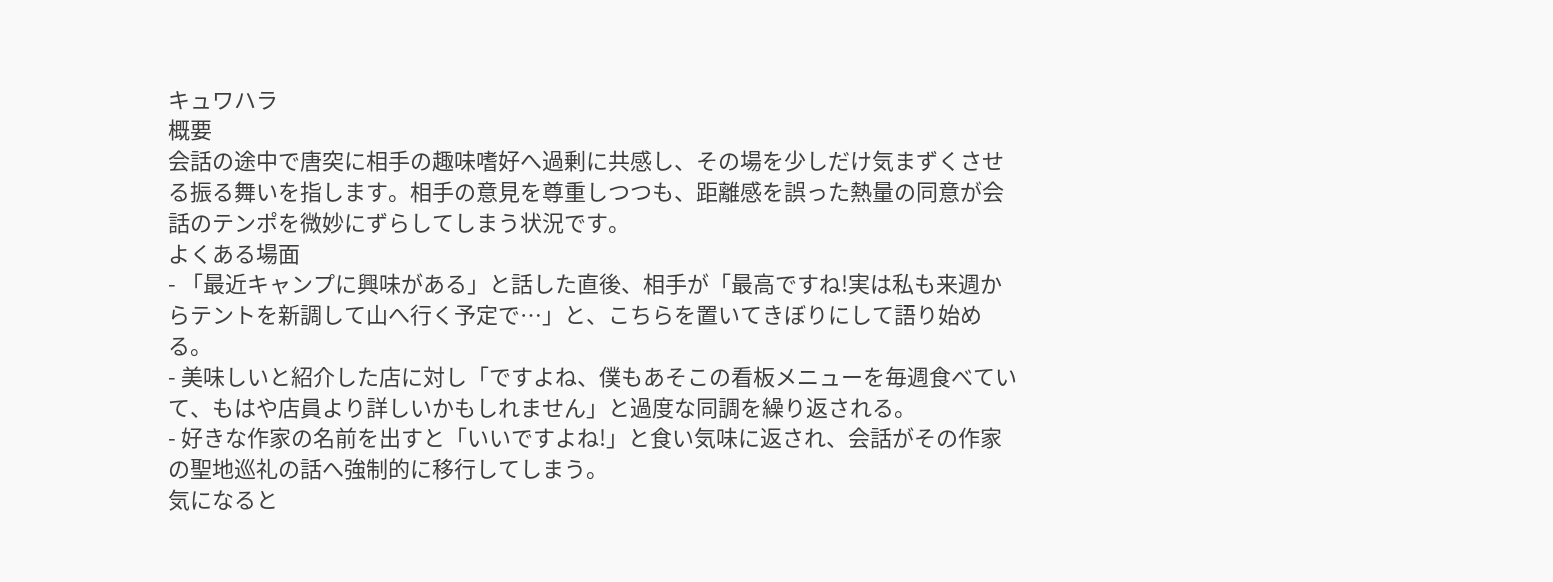キュワハラ
概要
会話の途中で唐突に相手の趣味嗜好へ過剰に共感し、その場を少しだけ気まずくさせる振る舞いを指します。相手の意見を尊重しつつも、距離感を誤った熱量の同意が会話のテンポを微妙にずらしてしまう状況です。
よくある場面
- 「最近キャンプに興味がある」と話した直後、相手が「最高ですね!実は私も来週からテントを新調して山へ行く予定で…」と、こちらを置いてきぼりにして語り始める。
- 美味しいと紹介した店に対し「ですよね、僕もあそこの看板メニューを毎週食べていて、もはや店員より詳しいかもしれません」と過度な同調を繰り返される。
- 好きな作家の名前を出すと「いいですよね!」と食い気味に返され、会話がその作家の聖地巡礼の話へ強制的に移行してしまう。
気になると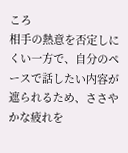ころ
相手の熱意を否定しにくい一方で、自分のペースで話したい内容が遮られるため、ささやかな疲れを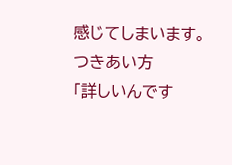感じてしまいます。
つきあい方
「詳しいんです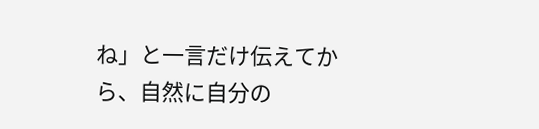ね」と一言だけ伝えてから、自然に自分の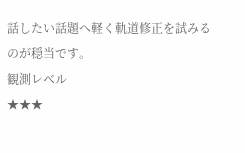話したい話題へ軽く軌道修正を試みるのが穏当です。
観測レベル
★★★